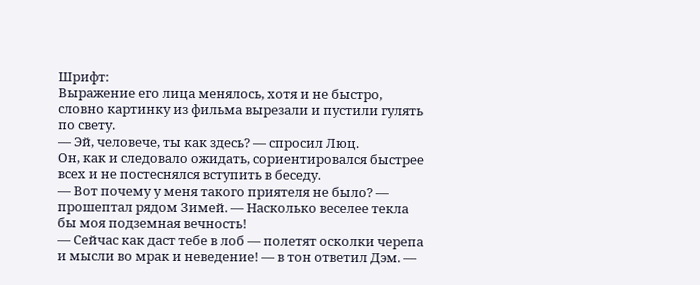Шрифт:
Выражение его лица менялось, хотя и не быстро, словно картинку из фильма вырезали и пустили гулять по свету.
— Эй, человече, ты как здесь? — спросил Люц.
Он, как и следовало ожидать, сориентировался быстрее всех и не постеснялся вступить в беседу.
— Вот почему у меня такого приятеля не было? — прошептал рядом Зимей. — Насколько веселее текла бы моя подземная вечность!
— Сейчас как даст тебе в лоб — полетят осколки черепа и мысли во мрак и неведение! — в тон ответил Дэм. —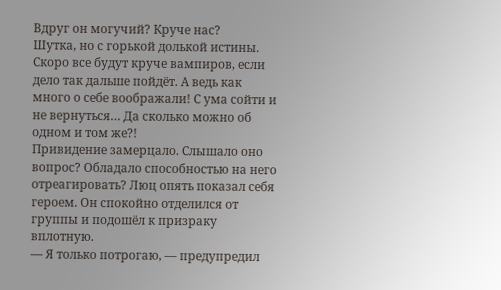Вдруг он могучий? Круче нас?
Шутка, но с горькой долькой истины. Скоро все будут круче вампиров, если дело так дальше пойдёт. А ведь как много о себе воображали! С ума сойти и не вернуться… Да сколько можно об одном и том же?!
Привидение замерцало. Слышало оно вопрос? Обладало способностью на него отреагировать? Люц опять показал себя героем. Он спокойно отделился от группы и подошёл к призраку вплотную.
— Я только потрогаю, — предупредил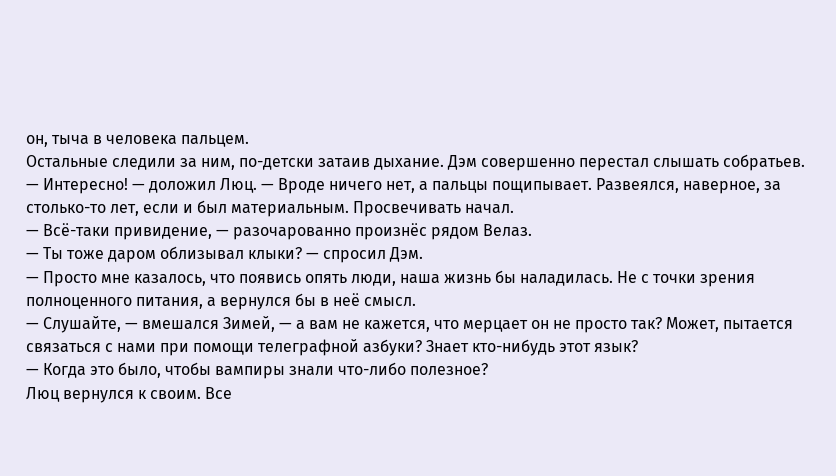он, тыча в человека пальцем.
Остальные следили за ним, по-детски затаив дыхание. Дэм совершенно перестал слышать собратьев.
— Интересно! — доложил Люц. — Вроде ничего нет, а пальцы пощипывает. Развеялся, наверное, за столько-то лет, если и был материальным. Просвечивать начал.
— Всё-таки привидение, — разочарованно произнёс рядом Велаз.
— Ты тоже даром облизывал клыки? — спросил Дэм.
— Просто мне казалось, что появись опять люди, наша жизнь бы наладилась. Не с точки зрения полноценного питания, а вернулся бы в неё смысл.
— Слушайте, — вмешался Зимей, — а вам не кажется, что мерцает он не просто так? Может, пытается связаться с нами при помощи телеграфной азбуки? Знает кто-нибудь этот язык?
— Когда это было, чтобы вампиры знали что-либо полезное?
Люц вернулся к своим. Все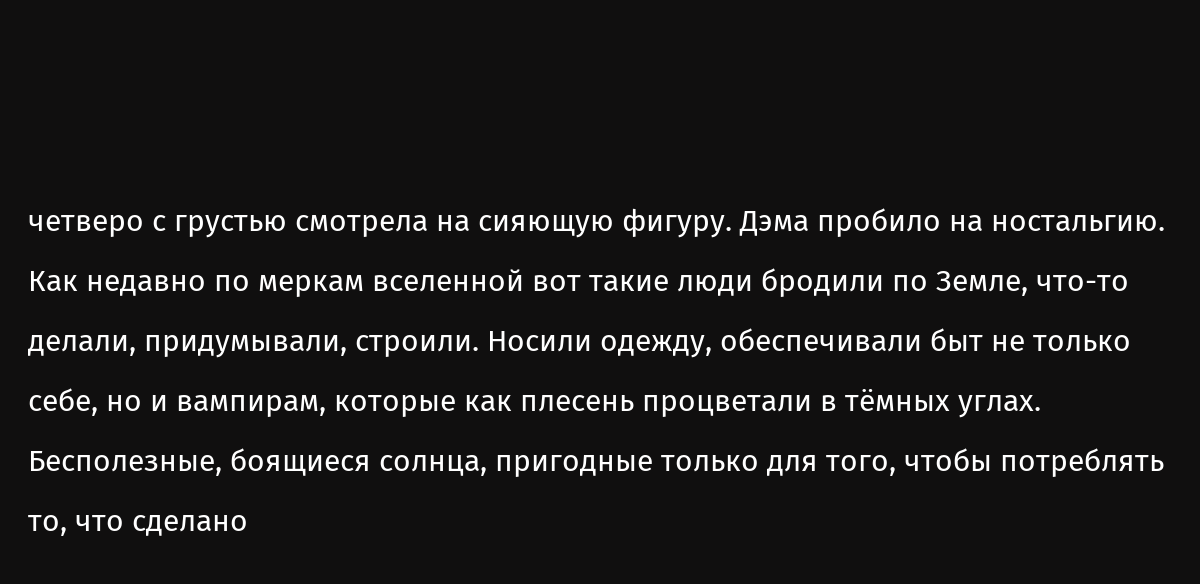четверо с грустью смотрела на сияющую фигуру. Дэма пробило на ностальгию. Как недавно по меркам вселенной вот такие люди бродили по Земле, что-то делали, придумывали, строили. Носили одежду, обеспечивали быт не только себе, но и вампирам, которые как плесень процветали в тёмных углах. Бесполезные, боящиеся солнца, пригодные только для того, чтобы потреблять то, что сделано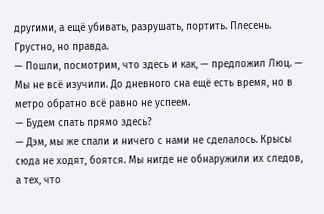другими, а ещё убивать, разрушать, портить. Плесень. Грустно, но правда.
— Пошли, посмотрим, что здесь и как, — предложил Люц. — Мы не всё изучили. До дневного сна ещё есть время, но в метро обратно всё равно не успеем.
— Будем спать прямо здесь?
— Дэм, мы же спали и ничего с нами не сделалось. Крысы сюда не ходят, боятся. Мы нигде не обнаружили их следов, а тех, что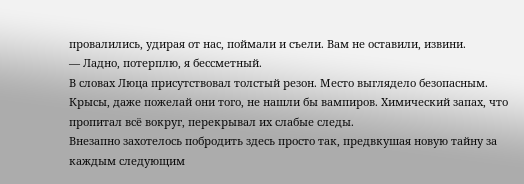провалились, удирая от нас, поймали и съели. Вам не оставили, извини.
— Ладно, потерплю, я бессметный.
В словах Люца присутствовал толстый резон. Место выглядело безопасным. Крысы, даже пожелай они того, не нашли бы вампиров. Химический запах, что пропитал всё вокруг, перекрывал их слабые следы.
Внезапно захотелось побродить здесь просто так, предвкушая новую тайну за каждым следующим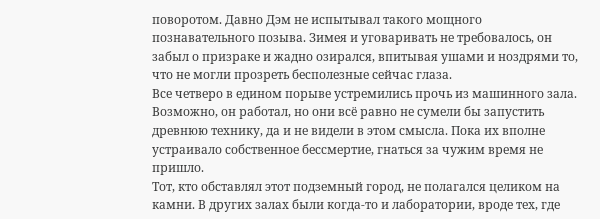поворотом. Давно Дэм не испытывал такого мощного познавательного позыва. Зимея и уговаривать не требовалось, он забыл о призраке и жадно озирался, впитывая ушами и ноздрями то, что не могли прозреть бесполезные сейчас глаза.
Все четверо в едином порыве устремились прочь из машинного зала. Возможно, он работал, но они всё равно не сумели бы запустить древнюю технику, да и не видели в этом смысла. Пока их вполне устраивало собственное бессмертие, гнаться за чужим время не пришло.
Тот, кто обставлял этот подземный город, не полагался целиком на камни. В других залах были когда-то и лаборатории, вроде тех, где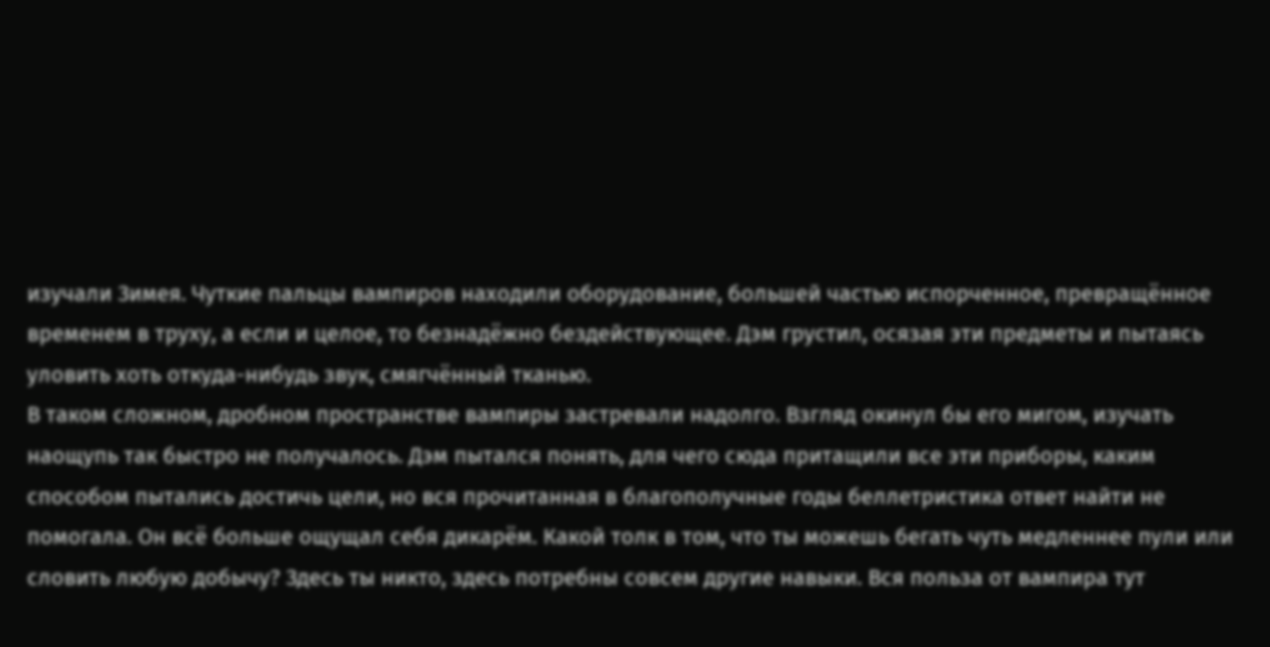изучали Зимея. Чуткие пальцы вампиров находили оборудование, большей частью испорченное, превращённое временем в труху, а если и целое, то безнадёжно бездействующее. Дэм грустил, осязая эти предметы и пытаясь уловить хоть откуда-нибудь звук, смягчённый тканью.
В таком сложном, дробном пространстве вампиры застревали надолго. Взгляд окинул бы его мигом, изучать наощупь так быстро не получалось. Дэм пытался понять, для чего сюда притащили все эти приборы, каким способом пытались достичь цели, но вся прочитанная в благополучные годы беллетристика ответ найти не помогала. Он всё больше ощущал себя дикарём. Какой толк в том, что ты можешь бегать чуть медленнее пули или словить любую добычу? Здесь ты никто, здесь потребны совсем другие навыки. Вся польза от вампира тут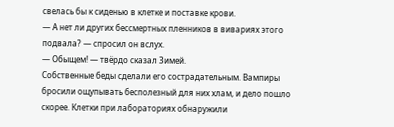свелась бы к сиденью в клетке и поставке крови.
— А нет ли других бессмертных пленников в вивариях этого подвала? — спросил он вслух.
— Обыщем! — твёрдо сказал Зимей.
Собственные беды сделали его сострадательным. Вампиры бросили ощупывать бесполезный для них хлам, и дело пошло скорее. Клетки при лабораториях обнаружили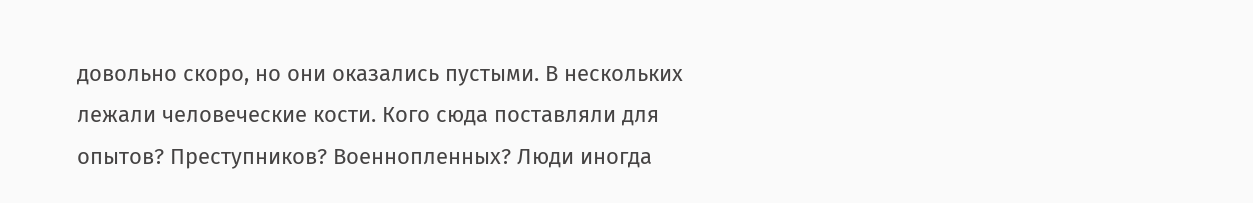довольно скоро, но они оказались пустыми. В нескольких лежали человеческие кости. Кого сюда поставляли для опытов? Преступников? Военнопленных? Люди иногда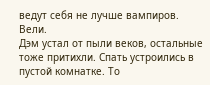ведут себя не лучше вампиров. Вели.
Дэм устал от пыли веков, остальные тоже притихли. Спать устроились в пустой комнатке. То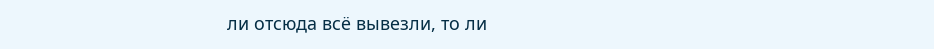ли отсюда всё вывезли, то ли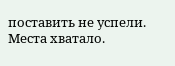поставить не успели. Места хватало.